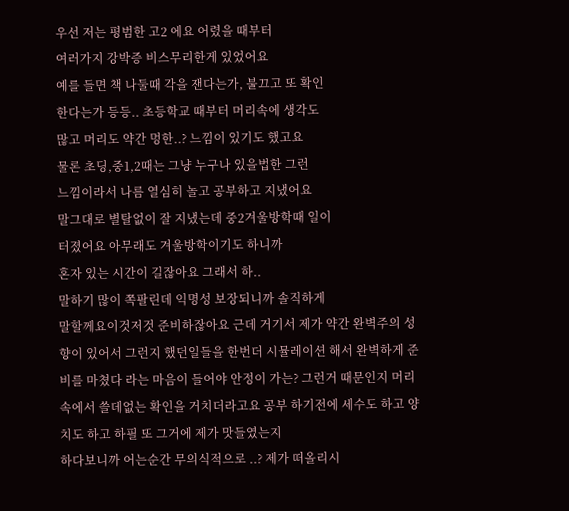우선 저는 평범한 고2 에요 어렸을 때부터
여러가지 강박증 비스무리한게 있었어요
예를 들면 책 나둘때 각을 잰다는가, 불끄고 또 확인
한다는가 등등.. 초등학교 때부터 머리속에 생각도
많고 머리도 약간 멍한..? 느낌이 있기도 했고요
물론 초딩,중1,2때는 그냥 누구나 있을법한 그런
느낌이라서 나름 열심히 놀고 공부하고 지냈어요
말그대로 별탈없이 잘 지냈는데 중2겨울방학때 일이
터졌어요 아무래도 겨울방학이기도 하니까
혼자 있는 시간이 길잖아요 그래서 하..
말하기 많이 쪽팔린데 익명성 보장되니까 솔직하게
말할께요이것저것 준비하잖아요 근데 거기서 제가 약간 완벽주의 성향이 있어서 그런지 했던일들을 한번더 시뮬레이션 해서 완벽하게 준비를 마쳤다 라는 마음이 들어야 안정이 가는? 그런거 때문인지 머리속에서 쓸데없는 확인을 거치더라고요 공부 하기전에 세수도 하고 양치도 하고 하필 또 그거에 제가 맛들였는지
하다보니까 어는순간 무의식적으로 ..? 제가 떠올리시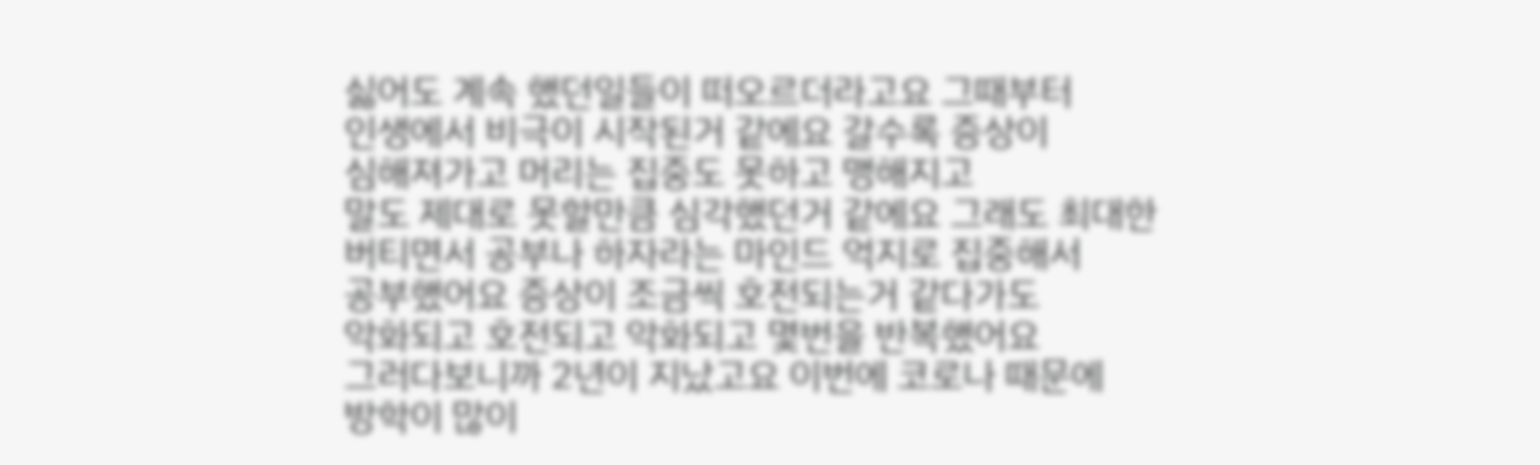싫어도 계속 했던일들이 떠오르더라고요 그때부터
인생에서 비극이 시작된거 같에요 갈수록 증상이
심해져가고 머리는 집중도 못하고 맹해지고
말도 제대로 못할만큼 심각했던거 같에요 그래도 최대한
버티면서 공부나 하자라는 마인드 억지로 집중해서
공부했어요 증상이 조금씩 호전되는거 같다가도
악화되고 호전되고 악화되고 몇번을 반복했어요
그러다보니까 2년이 지났고요 이번에 코로나 때문에
방학이 많이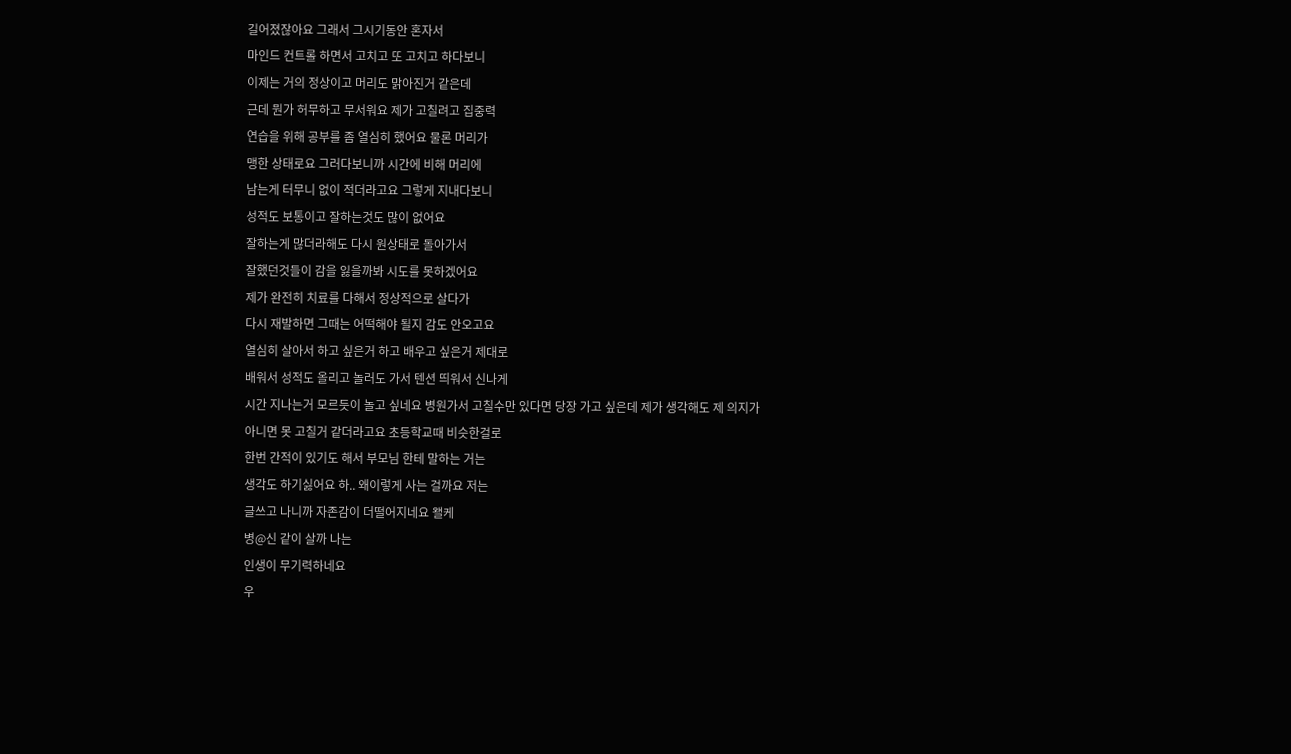길어졌잖아요 그래서 그시기동안 혼자서
마인드 컨트롤 하면서 고치고 또 고치고 하다보니
이제는 거의 정상이고 머리도 맑아진거 같은데
근데 뭔가 허무하고 무서워요 제가 고칠려고 집중력
연습을 위해 공부를 좀 열심히 했어요 물론 머리가
맹한 상태로요 그러다보니까 시간에 비해 머리에
남는게 터무니 없이 적더라고요 그렇게 지내다보니
성적도 보통이고 잘하는것도 많이 없어요
잘하는게 많더라해도 다시 원상태로 돌아가서
잘했던것들이 감을 잃을까봐 시도를 못하겠어요
제가 완전히 치료를 다해서 정상적으로 살다가
다시 재발하면 그때는 어떡해야 될지 감도 안오고요
열심히 살아서 하고 싶은거 하고 배우고 싶은거 제대로
배워서 성적도 올리고 놀러도 가서 텐션 띄워서 신나게
시간 지나는거 모르듯이 놀고 싶네요 병원가서 고칠수만 있다면 당장 가고 싶은데 제가 생각해도 제 의지가
아니면 못 고칠거 같더라고요 초등학교때 비슷한걸로
한번 간적이 있기도 해서 부모님 한테 말하는 거는
생각도 하기싫어요 하.. 왜이렇게 사는 걸까요 저는
글쓰고 나니까 자존감이 더떨어지네요 왤케
병@신 같이 살까 나는
인생이 무기력하네요
우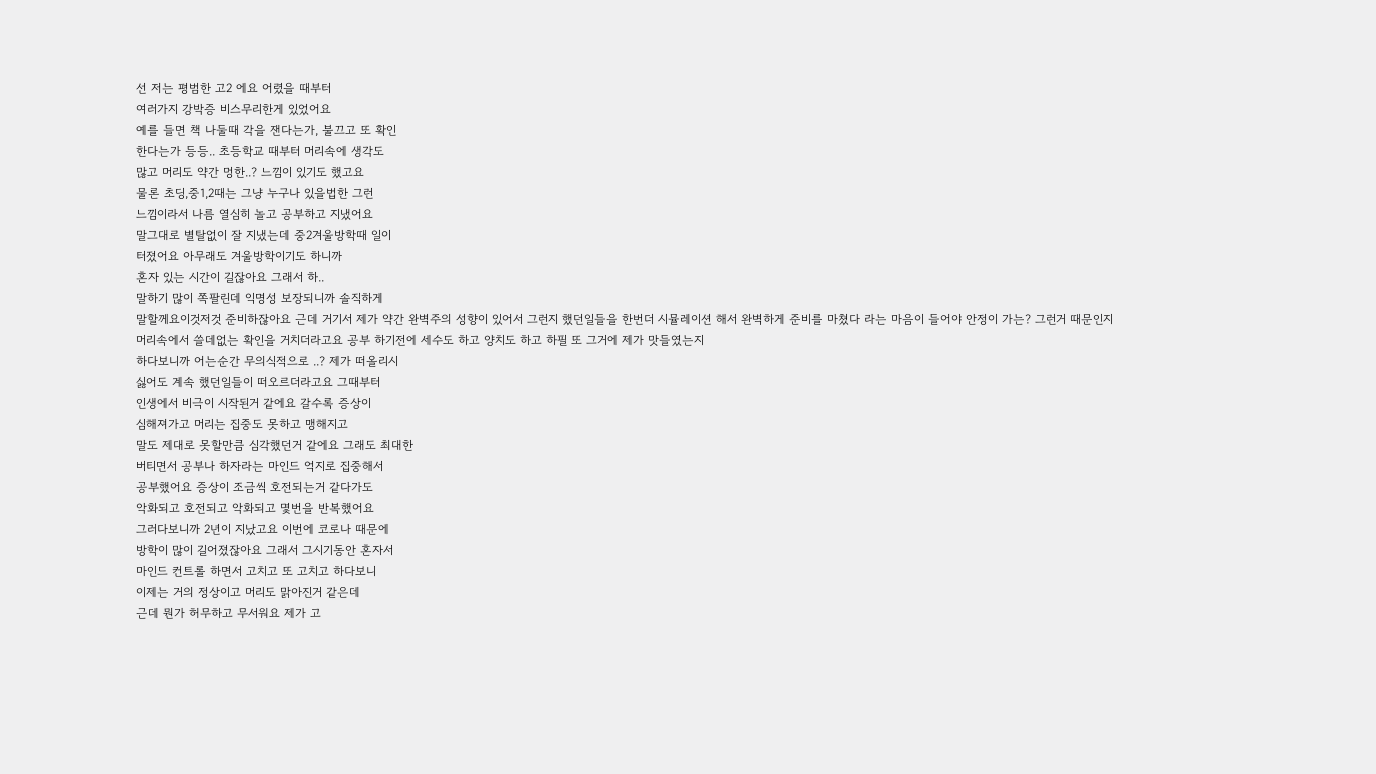선 저는 평범한 고2 에요 어렸을 때부터
여러가지 강박증 비스무리한게 있었어요
예를 들면 책 나둘때 각을 잰다는가, 불끄고 또 확인
한다는가 등등.. 초등학교 때부터 머리속에 생각도
많고 머리도 약간 멍한..? 느낌이 있기도 했고요
물론 초딩,중1,2때는 그냥 누구나 있을법한 그런
느낌이라서 나름 열심히 놀고 공부하고 지냈어요
말그대로 별탈없이 잘 지냈는데 중2겨울방학때 일이
터졌어요 아무래도 겨울방학이기도 하니까
혼자 있는 시간이 길잖아요 그래서 하..
말하기 많이 쪽팔린데 익명성 보장되니까 솔직하게
말할께요이것저것 준비하잖아요 근데 거기서 제가 약간 완벽주의 성향이 있어서 그런지 했던일들을 한번더 시뮬레이션 해서 완벽하게 준비를 마쳤다 라는 마음이 들어야 안정이 가는? 그런거 때문인지 머리속에서 쓸데없는 확인을 거치더라고요 공부 하기전에 세수도 하고 양치도 하고 하필 또 그거에 제가 맛들였는지
하다보니까 어는순간 무의식적으로 ..? 제가 떠올리시
싫어도 계속 했던일들이 떠오르더라고요 그때부터
인생에서 비극이 시작된거 같에요 갈수록 증상이
심해져가고 머리는 집중도 못하고 맹해지고
말도 제대로 못할만큼 심각했던거 같에요 그래도 최대한
버티면서 공부나 하자라는 마인드 억지로 집중해서
공부했어요 증상이 조금씩 호전되는거 같다가도
악화되고 호전되고 악화되고 몇번을 반복했어요
그러다보니까 2년이 지났고요 이번에 코로나 때문에
방학이 많이 길어졌잖아요 그래서 그시기동안 혼자서
마인드 컨트롤 하면서 고치고 또 고치고 하다보니
이제는 거의 정상이고 머리도 맑아진거 같은데
근데 뭔가 허무하고 무서워요 제가 고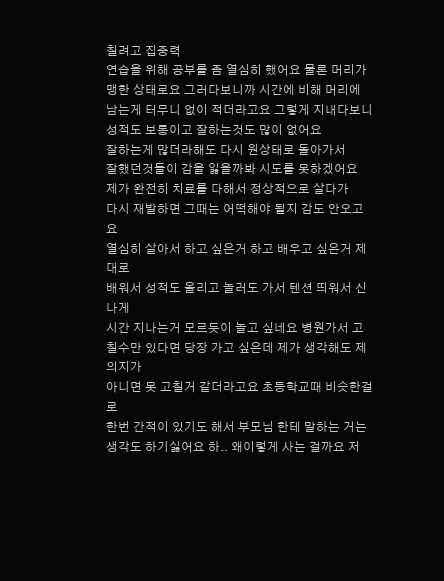칠려고 집중력
연습을 위해 공부를 좀 열심히 했어요 물론 머리가
맹한 상태로요 그러다보니까 시간에 비해 머리에
남는게 터무니 없이 적더라고요 그렇게 지내다보니
성적도 보통이고 잘하는것도 많이 없어요
잘하는게 많더라해도 다시 원상태로 돌아가서
잘했던것들이 감을 잃을까봐 시도를 못하겠어요
제가 완전히 치료를 다해서 정상적으로 살다가
다시 재발하면 그때는 어떡해야 될지 감도 안오고요
열심히 살아서 하고 싶은거 하고 배우고 싶은거 제대로
배워서 성적도 올리고 놀러도 가서 텐션 띄워서 신나게
시간 지나는거 모르듯이 놀고 싶네요 병원가서 고칠수만 있다면 당장 가고 싶은데 제가 생각해도 제 의지가
아니면 못 고칠거 같더라고요 초등학교때 비슷한걸로
한번 간적이 있기도 해서 부모님 한테 말하는 거는
생각도 하기싫어요 하.. 왜이렇게 사는 걸까요 저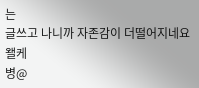는
글쓰고 나니까 자존감이 더떨어지네요 왤케
병@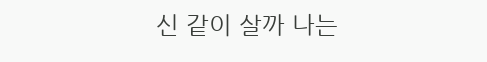신 같이 살까 나는